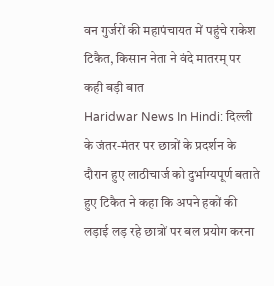वन गुर्जरों की महापंचायत में पहुंचे राकेश टिकैत, किसान नेता ने वंदे मातरम् पर कही बड़ी बात
Haridwar News In Hindi: दिल्ली के जंतर-मंतर पर छात्रों के प्रदर्शन के दौरान हुए लाठीचार्ज को दुर्भाग्यपूर्ण बताते हुए टिकैत ने कहा कि अपने हकों की लड़ाई लड़ रहे छात्रों पर बल प्रयोग करना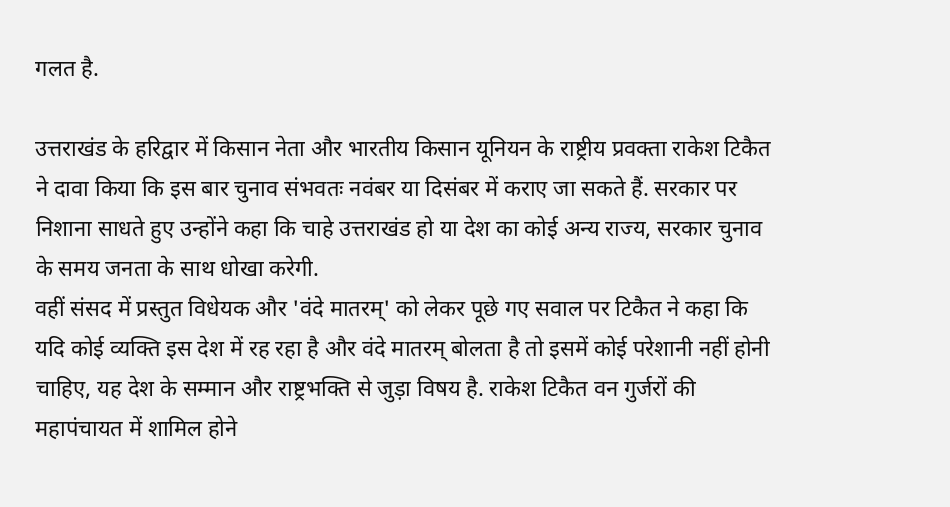गलत है.

उत्तराखंड के हरिद्वार में किसान नेता और भारतीय किसान यूनियन के राष्ट्रीय प्रवक्ता राकेश टिकैत ने दावा किया कि इस बार चुनाव संभवतः नवंबर या दिसंबर में कराए जा सकते हैं. सरकार पर निशाना साधते हुए उन्होंने कहा कि चाहे उत्तराखंड हो या देश का कोई अन्य राज्य, सरकार चुनाव के समय जनता के साथ धोखा करेगी.
वहीं संसद में प्रस्तुत विधेयक और 'वंदे मातरम्' को लेकर पूछे गए सवाल पर टिकैत ने कहा कि यदि कोई व्यक्ति इस देश में रह रहा है और वंदे मातरम् बोलता है तो इसमें कोई परेशानी नहीं होनी चाहिए, यह देश के सम्मान और राष्ट्रभक्ति से जुड़ा विषय है. राकेश टिकैत वन गुर्जरों की महापंचायत में शामिल होने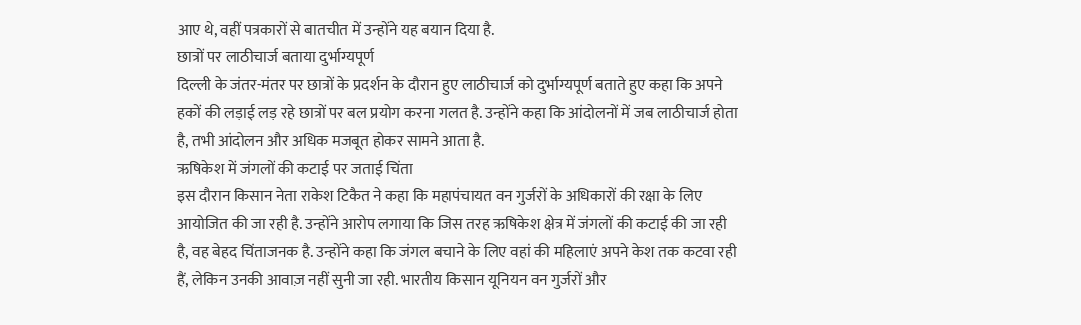आए थे, वहीं पत्रकारों से बातचीत में उन्होंने यह बयान दिया है.
छात्रों पर लाठीचार्ज बताया दुर्भाग्यपूर्ण
दिल्ली के जंतर-मंतर पर छात्रों के प्रदर्शन के दौरान हुए लाठीचार्ज को दुर्भाग्यपूर्ण बताते हुए कहा कि अपने हकों की लड़ाई लड़ रहे छात्रों पर बल प्रयोग करना गलत है. उन्होंने कहा कि आंदोलनों में जब लाठीचार्ज होता है, तभी आंदोलन और अधिक मजबूत होकर सामने आता है.
ऋषिकेश में जंगलों की कटाई पर जताई चिंता
इस दौरान किसान नेता राकेश टिकैत ने कहा कि महापंचायत वन गुर्जरों के अधिकारों की रक्षा के लिए आयोजित की जा रही है. उन्होंने आरोप लगाया कि जिस तरह ऋषिकेश क्षेत्र में जंगलों की कटाई की जा रही है, वह बेहद चिंताजनक है. उन्होंने कहा कि जंगल बचाने के लिए वहां की महिलाएं अपने केश तक कटवा रही हैं, लेकिन उनकी आवाज़ नहीं सुनी जा रही. भारतीय किसान यूनियन वन गुर्जरों और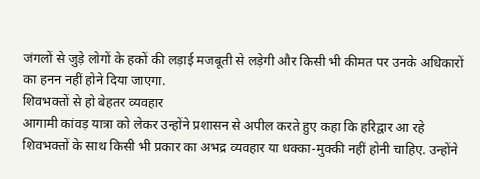जंगलों से जुड़े लोगों के हकों की लड़ाई मजबूती से लड़ेगी और किसी भी कीमत पर उनके अधिकारों का हनन नहीं होने दिया जाएगा.
शिवभक्तों से हो बेहतर व्यवहार
आगामी कांवड़ यात्रा को लेकर उन्होंने प्रशासन से अपील करते हुए कहा कि हरिद्वार आ रहे शिवभक्तों के साथ किसी भी प्रकार का अभद्र व्यवहार या धक्का-मुक्की नहीं होनी चाहिए. उन्होंने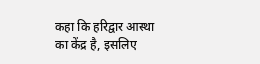कहा कि हरिद्वार आस्था का केंद्र है, इसलिए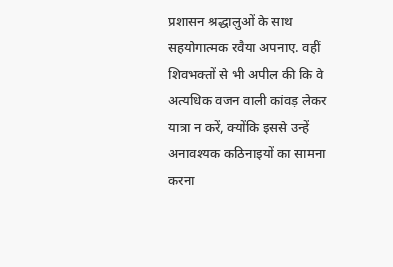प्रशासन श्रद्धालुओं के साथ सहयोगात्मक रवैया अपनाए. वहीं शिवभक्तों से भी अपील की कि वे अत्यधिक वजन वाली कांवड़ लेकर यात्रा न करें, क्योंकि इससे उन्हें अनावश्यक कठिनाइयों का सामना करना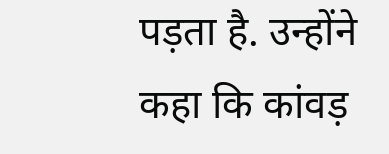पड़ता है. उन्होंने कहा कि कांवड़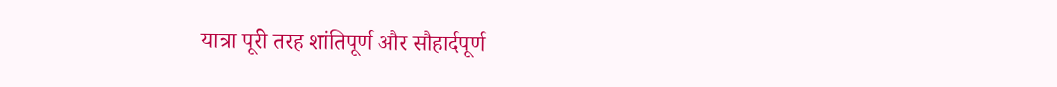यात्रा पूरी तरह शांतिपूर्ण और सौहार्दपूर्ण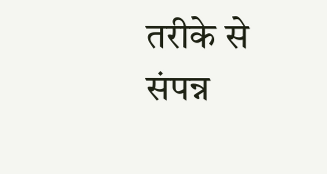तरीके से संपन्न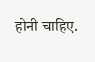होनी चाहिए.